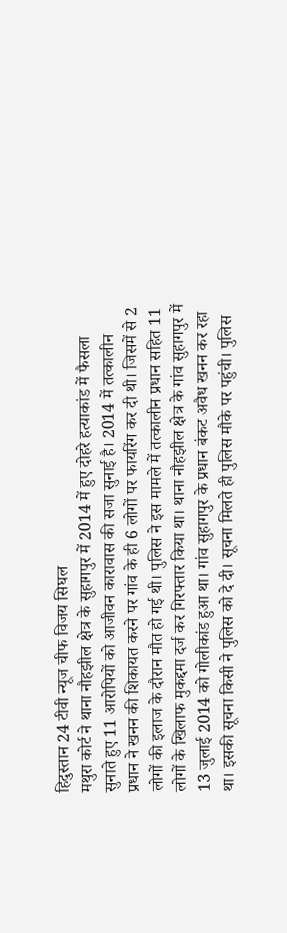हिदुस्तान 24 टीवी न्यूज चीफ विजय सिघल
मथुरा कोर्ट ने थाना नौहझील क्षेत्र के सुहागपुर में 2014 में हुए दोहरे हत्याकांड में फैसला सुनाते हुए 11 आरोपियों को आजीवन कारावास की सजा सुनाई है। 2014 में तत्कालीन प्रधान ने खनन की शिकायत करने पर गांव के ही 6 लोगों पर फायरिंग कर दी थी। जिसमें से 2 लोगों की इलाज के दौरान मौत हो गई थी। पुलिस ने इस मामले में तत्कालीन प्रधान सहित 11 लोगों के खिलाफ मुकद्दमा दर्ज कर गिरफ्तार किया था। थाना नौहझील क्षेत्र के गांव सुहागपुर में 13 जुलाई 2014 को गोलीकांड हुआ था। गांव सुहागपुर के प्रधान बंकट अवैध खनन कर रहा था। इसकी सूचना किसी ने पुलिस को दे दी। सूचना मिलते ही पुलिस मौके पर पहुंची। पुलिस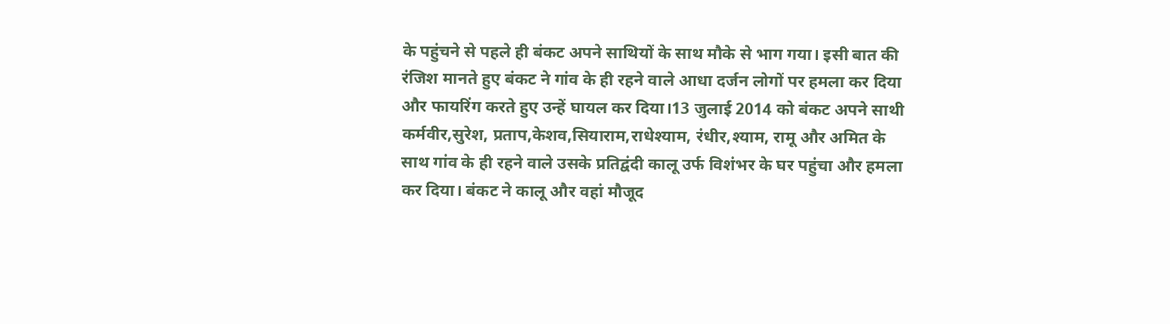के पहुंचने से पहले ही बंकट अपने साथियों के साथ मौके से भाग गया। इसी बात की रंजिश मानते हुए बंकट ने गांव के ही रहने वाले आधा दर्जन लोगों पर हमला कर दिया और फायरिंग करते हुए उन्हें घायल कर दिया।13 जुलाई 2014 को बंकट अपने साथी कर्मवीर,सुरेश, प्रताप,केशव,सियाराम,राधेश्याम, रंधीर,श्याम, रामू और अमित के साथ गांव के ही रहने वाले उसके प्रतिद्वंदी कालू उर्फ विशंभर के घर पहुंचा और हमला कर दिया। बंकट ने कालू और वहां मौजूद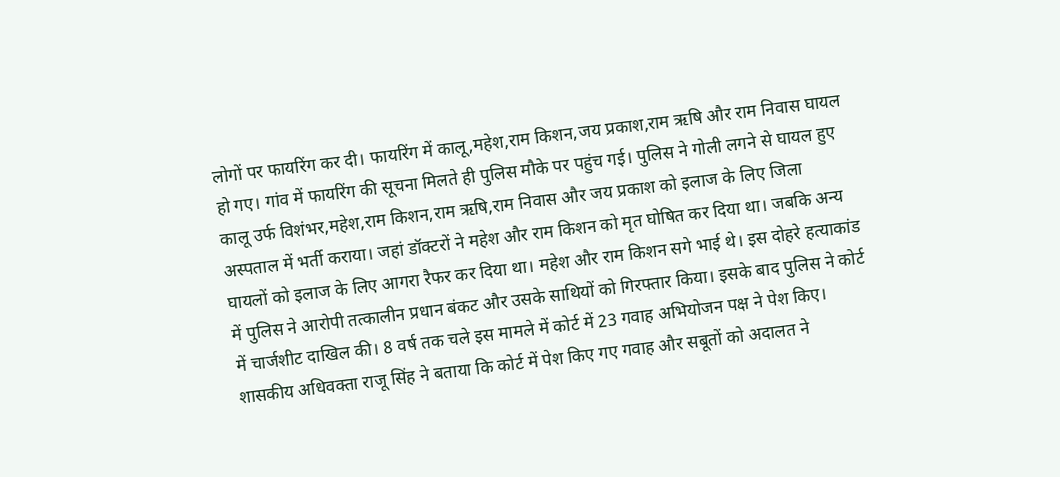लोगों पर फायरिंग कर दी। फायरिंग में कालू,महेश,राम किशन,जय प्रकाश,राम ऋषि और राम निवास घायल हो गए। गांव में फायरिंग की सूचना मिलते ही पुलिस मौके पर पहुंच गई। पुलिस ने गोली लगने से घायल हुए कालू उर्फ विशंभर,महेश,राम किशन,राम ऋषि,राम निवास और जय प्रकाश को इलाज के लिए जिला अस्पताल में भर्ती कराया। जहां डॉक्टरों ने महेश और राम किशन को मृत घोषित कर दिया था। जबकि अन्य घायलों को इलाज के लिए आगरा रैफर कर दिया था। महेश और राम किशन सगे भाई थे। इस दोहरे हत्याकांड में पुलिस ने आरोपी तत्कालीन प्रधान बंकट और उसके साथियों को गिरफ्तार किया। इसके बाद पुलिस ने कोर्ट में चार्जशीट दाखिल की। 8 वर्ष तक चले इस मामले में कोर्ट में 23 गवाह अभियोजन पक्ष ने पेश किए। शासकीय अधिवक्ता राजू सिंह ने बताया कि कोर्ट में पेश किए गए गवाह और सबूतों को अदालत ने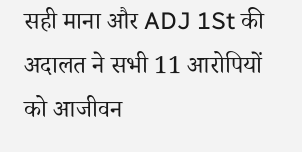सही माना और ADJ 1St की अदालत ने सभी 11 आरोपियों को आजीवन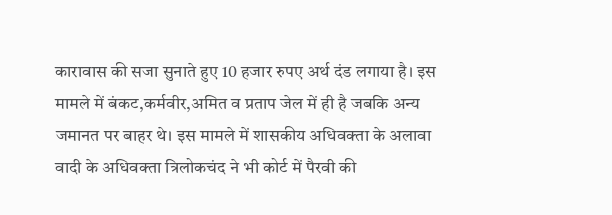कारावास की सजा सुनाते हुए 10 हजार रुपए अर्थ दंड लगाया है। इस मामले में बंकट,कर्मवीर,अमित व प्रताप जेल में ही है जबकि अन्य जमानत पर बाहर थे। इस मामले में शासकीय अधिवक्ता के अलावा वादी के अधिवक्ता त्रिलोकचंद ने भी कोर्ट में पैरवी की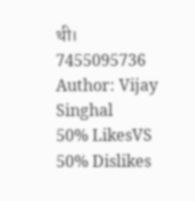थी।
7455095736
Author: Vijay Singhal
50% LikesVS
50% Dislikes